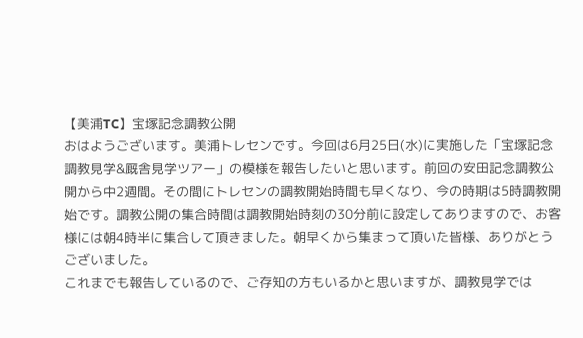【美浦TC】宝塚記念調教公開
おはようございます。美浦トレセンです。今回は6月25日(水)に実施した「宝塚記念調教見学&厩舎見学ツアー」の模様を報告したいと思います。前回の安田記念調教公開から中2週間。その間にトレセンの調教開始時間も早くなり、今の時期は5時調教開始です。調教公開の集合時間は調教開始時刻の30分前に設定してありますので、お客様には朝4時半に集合して頂きました。朝早くから集まって頂いた皆様、ありがとうございました。
これまでも報告しているので、ご存知の方もいるかと思いますが、調教見学では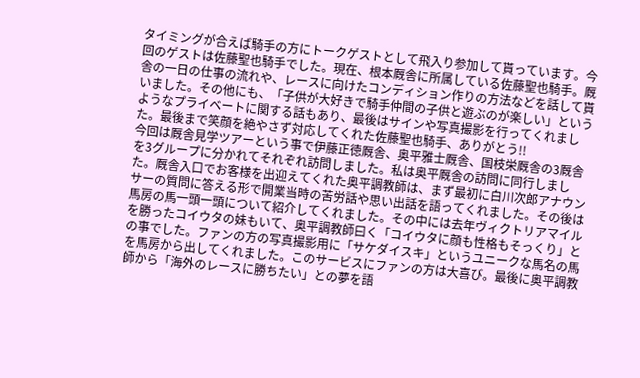タイミングが合えば騎手の方にトークゲストとして飛入り参加して貰っています。今回のゲストは佐藤聖也騎手でした。現在、根本厩舎に所属している佐藤聖也騎手。厩舎の一日の仕事の流れや、レースに向けたコンディション作りの方法などを話して貰いました。その他にも、「子供が大好きで騎手仲間の子供と遊ぶのが楽しい」というようなプライベートに関する話もあり、最後はサインや写真撮影を行ってくれました。最後まで笑顔を絶やさず対応してくれた佐藤聖也騎手、ありがとう!!
今回は厩舎見学ツアーという事で伊藤正徳厩舎、奥平雅士厩舎、国枝栄厩舎の3厩舎を3グループに分かれてそれぞれ訪問しました。私は奥平厩舎の訪問に同行しました。厩舎入口でお客様を出迎えてくれた奥平調教師は、まず最初に白川次郎アナウンサーの質問に答える形で開業当時の苦労話や思い出話を語ってくれました。その後は馬房の馬一頭一頭について紹介してくれました。その中には去年ヴィクトリアマイルを勝ったコイウタの妹もいて、奥平調教師曰く「コイウタに顔も性格もそっくり」との事でした。ファンの方の写真撮影用に「サケダイスキ」というユニークな馬名の馬を馬房から出してくれました。このサービスにファンの方は大喜び。最後に奥平調教師から「海外のレースに勝ちたい」との夢を語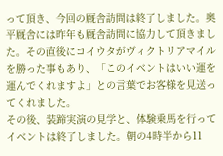って頂き、今回の厩舎訪問は終了しました。奥平厩舎には昨年も厩舎訪問に協力して頂きました。その直後にコイウタがヴィクトリアマイルを勝った事もあり、「このイベントはいい運を運んでくれますよ」との言葉でお客様を見送ってくれました。
その後、装蹄実演の見学と、体験乗馬を行ってイベントは終了しました。朝の4時半から11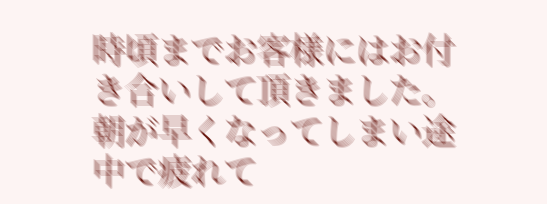時頃までお客様にはお付き合いして頂きました。朝が早くなってしまい途中で疲れて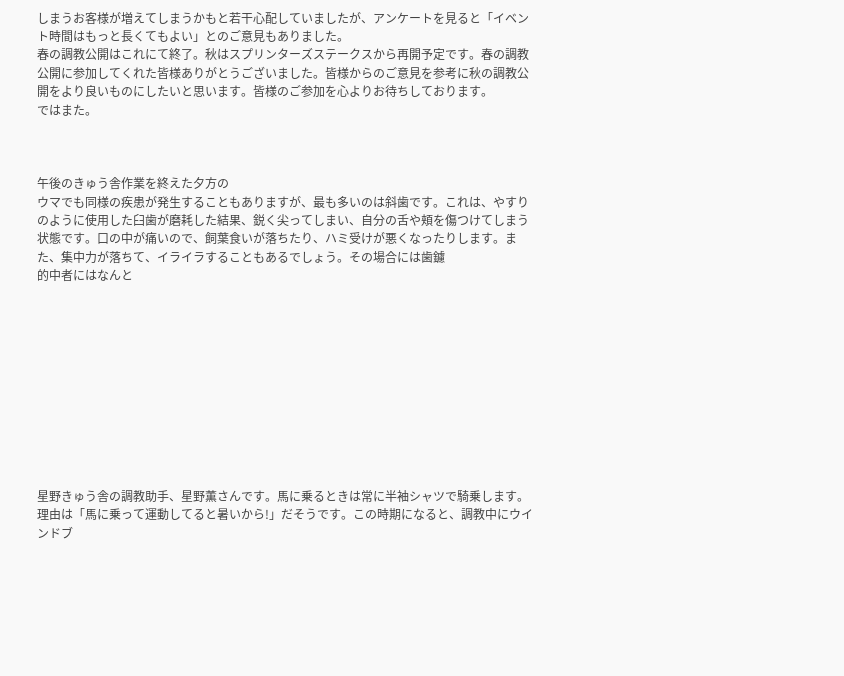しまうお客様が増えてしまうかもと若干心配していましたが、アンケートを見ると「イベント時間はもっと長くてもよい」とのご意見もありました。
春の調教公開はこれにて終了。秋はスプリンターズステークスから再開予定です。春の調教公開に参加してくれた皆様ありがとうございました。皆様からのご意見を参考に秋の調教公開をより良いものにしたいと思います。皆様のご参加を心よりお待ちしております。
ではまた。



午後のきゅう舎作業を終えた夕方の
ウマでも同様の疾患が発生することもありますが、最も多いのは斜歯です。これは、やすりのように使用した臼歯が磨耗した結果、鋭く尖ってしまい、自分の舌や頬を傷つけてしまう状態です。口の中が痛いので、飼葉食いが落ちたり、ハミ受けが悪くなったりします。また、集中力が落ちて、イライラすることもあるでしょう。その場合には歯鑢
的中者にはなんと











星野きゅう舎の調教助手、星野薫さんです。馬に乗るときは常に半袖シャツで騎乗します。理由は「馬に乗って運動してると暑いから!」だそうです。この時期になると、調教中にウインドブ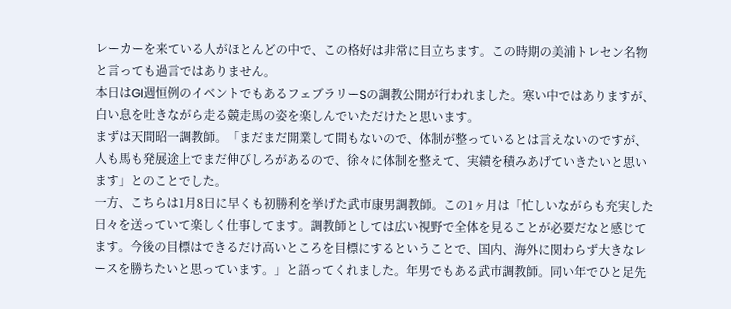レーカーを来ている人がほとんどの中で、この格好は非常に目立ちます。この時期の美浦トレセン名物と言っても過言ではありません。
本日はGI週恒例のイベントでもあるフェブラリーSの調教公開が行われました。寒い中ではありますが、白い息を吐きながら走る競走馬の姿を楽しんでいただけたと思います。
まずは天間昭一調教師。「まだまだ開業して間もないので、体制が整っているとは言えないのですが、人も馬も発展途上でまだ伸びしろがあるので、徐々に体制を整えて、実績を積みあげていきたいと思います」とのことでした。
一方、こちらは1月8日に早くも初勝利を挙げた武市康男調教師。この1ヶ月は「忙しいながらも充実した日々を送っていて楽しく仕事してます。調教師としては広い視野で全体を見ることが必要だなと感じてます。今後の目標はできるだけ高いところを目標にするということで、国内、海外に関わらず大きなレースを勝ちたいと思っています。」と語ってくれました。年男でもある武市調教師。同い年でひと足先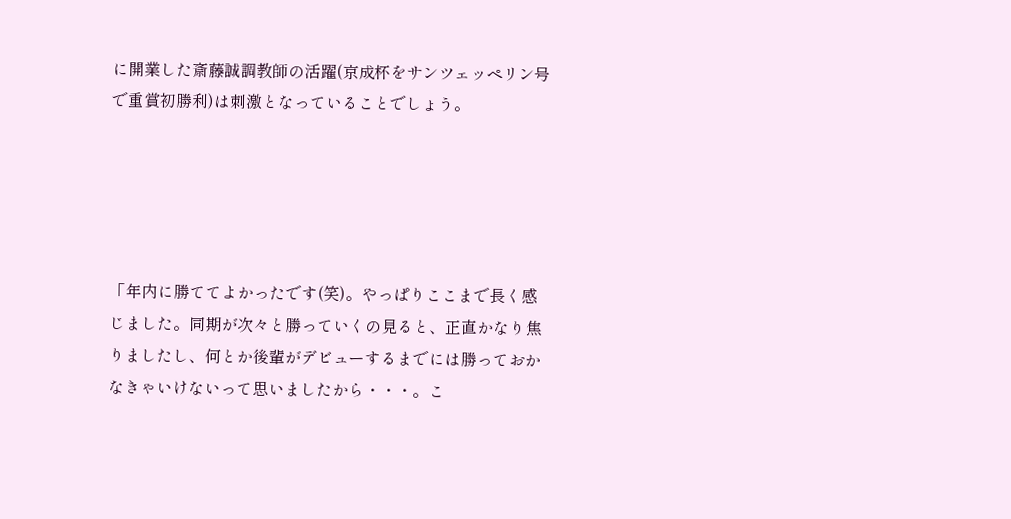に開業した斎藤誠調教師の活躍(京成杯をサンツェッペリン号で重賞初勝利)は刺激となっていることでしょう。





「年内に勝ててよかったです(笑)。やっぱりここまで長く感じました。同期が次々と勝っていくの見ると、正直かなり焦りましたし、何とか後輩がデビューするまでには勝っておかなきゃいけないって思いましたから・・・。こ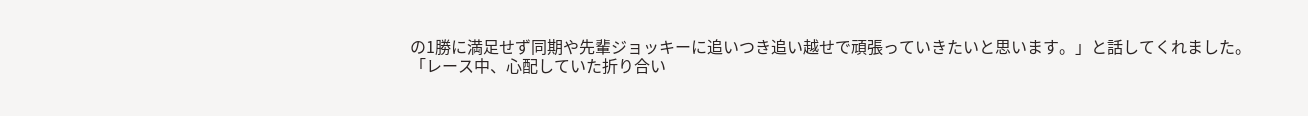の1勝に満足せず同期や先輩ジョッキーに追いつき追い越せで頑張っていきたいと思います。」と話してくれました。
「レース中、心配していた折り合い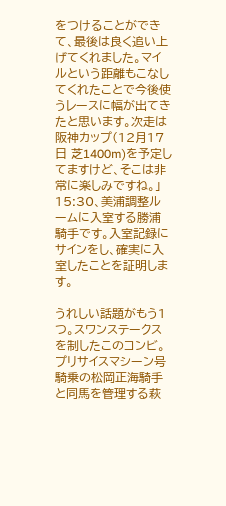をつけることができて、最後は良く追い上げてくれました。マイルという距離もこなしてくれたことで今後使うレースに幅が出てきたと思います。次走は阪神カップ(12月17日 芝1400m)を予定してますけど、そこは非常に楽しみですね。」
15:30、美浦調整ルームに入室する勝浦騎手です。入室記録にサインをし、確実に入室したことを証明します。

うれしい話題がもう1つ。スワンステークスを制したこのコンビ。プリサイスマシーン号騎乗の松岡正海騎手と同馬を管理する萩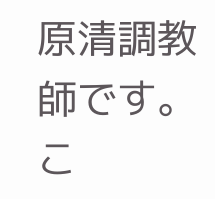原清調教師です。こ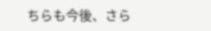ちらも今後、さら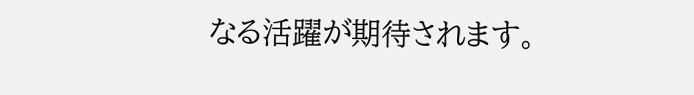なる活躍が期待されます。